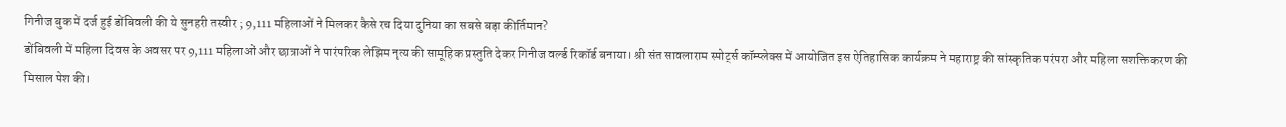गिनीज बुक में दर्ज हुई डोंबिवली की ये सुनहरी तस्वीर ; 9,111 महिलाओं ने मिलकर कैसे रच दिया दुनिया का सबसे बड़ा कीर्तिमान?
डोंबिवली में महिला दिवस के अवसर पर 9,111 महिलाओं और छात्राओं ने पारंपरिक लेझिम नृत्य की सामूहिक प्रस्तुति देकर गिनीज वर्ल्ड रिकॉर्ड बनाया। श्री संत सावलाराम स्पोर्ट्स कॉम्प्लेक्स में आयोजित इस ऐतिहासिक कार्यक्रम ने महाराष्ट्र की सांस्कृतिक परंपरा और महिला सशक्तिकरण की मिसाल पेश की।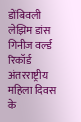डोंबिवली लेझिम डांस गिनीज वर्ल्ड रिकॉर्ड
अंतरराष्ट्रीय महिला दिवस के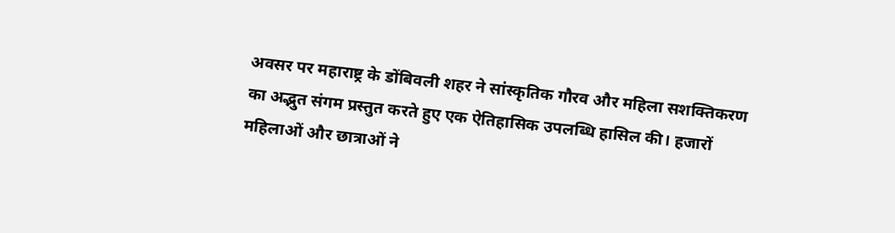अवसर पर महाराष्ट्र के डोंबिवली शहर ने सांस्कृतिक गौरव और महिला सशक्तिकरण का अद्भुत संगम प्रस्तुत करते हुए एक ऐतिहासिक उपलब्धि हासिल की। हजारों महिलाओं और छात्राओं ने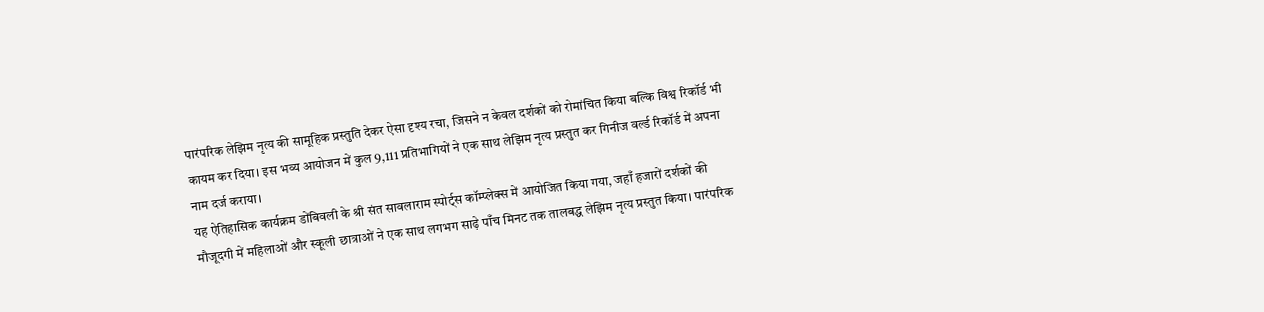पारंपरिक लेझिम नृत्य की सामूहिक प्रस्तुति देकर ऐसा दृश्य रचा, जिसने न केवल दर्शकों को रोमांचित किया बल्कि विश्व रिकॉर्ड भी कायम कर दिया। इस भव्य आयोजन में कुल 9,111 प्रतिभागियों ने एक साथ लेझिम नृत्य प्रस्तुत कर गिनीज वर्ल्ड रिकॉर्ड में अपना नाम दर्ज कराया।
यह ऐतिहासिक कार्यक्रम डोंबिवली के श्री संत सावलाराम स्पोर्ट्स कॉम्प्लेक्स में आयोजित किया गया, जहाँ हजारों दर्शकों की मौजूदगी में महिलाओं और स्कूली छात्राओं ने एक साथ लगभग साढ़े पाँच मिनट तक तालबद्ध लेझिम नृत्य प्रस्तुत किया। पारंपरिक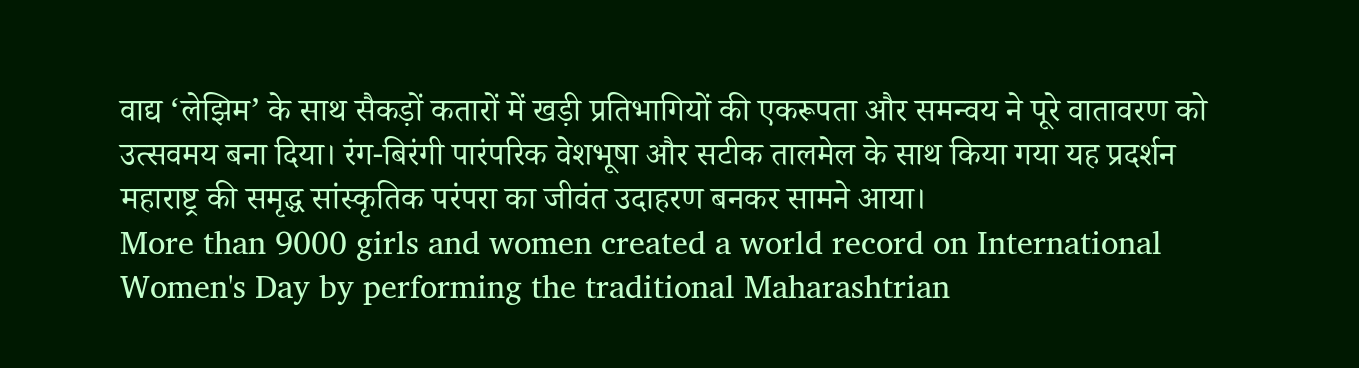वाद्य ‘लेझिम’ के साथ सैकड़ों कतारों में खड़ी प्रतिभागियों की एकरूपता और समन्वय ने पूरे वातावरण को उत्सवमय बना दिया। रंग-बिरंगी पारंपरिक वेशभूषा और सटीक तालमेल के साथ किया गया यह प्रदर्शन महाराष्ट्र की समृद्ध सांस्कृतिक परंपरा का जीवंत उदाहरण बनकर सामने आया।
More than 9000 girls and women created a world record on International Women's Day by performing the traditional Maharashtrian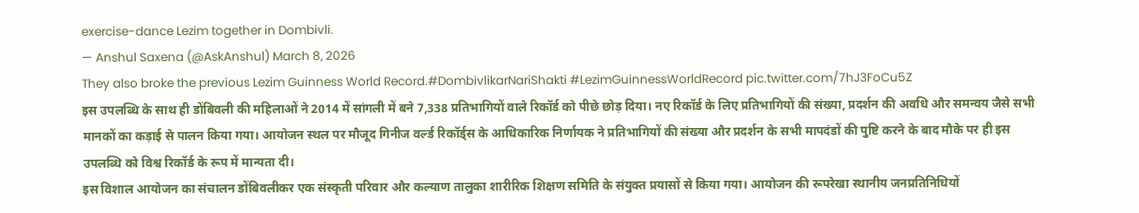exercise-dance Lezim together in Dombivli.
— Anshul Saxena (@AskAnshul) March 8, 2026
They also broke the previous Lezim Guinness World Record.#DombivlikarNariShakti #LezimGuinnessWorldRecord pic.twitter.com/7hJ3FoCu5Z
इस उपलब्धि के साथ ही डोंबिवली की महिलाओं ने 2014 में सांगली में बने 7,338 प्रतिभागियों वाले रिकॉर्ड को पीछे छोड़ दिया। नए रिकॉर्ड के लिए प्रतिभागियों की संख्या, प्रदर्शन की अवधि और समन्वय जैसे सभी मानकों का कड़ाई से पालन किया गया। आयोजन स्थल पर मौजूद गिनीज वर्ल्ड रिकॉर्ड्स के आधिकारिक निर्णायक ने प्रतिभागियों की संख्या और प्रदर्शन के सभी मापदंडों की पुष्टि करने के बाद मौके पर ही इस उपलब्धि को विश्व रिकॉर्ड के रूप में मान्यता दी।
इस विशाल आयोजन का संचालन डोंबिवलीकर एक संस्कृती परिवार और कल्याण तालुका शारीरिक शिक्षण समिति के संयुक्त प्रयासों से किया गया। आयोजन की रूपरेखा स्थानीय जनप्रतिनिधियों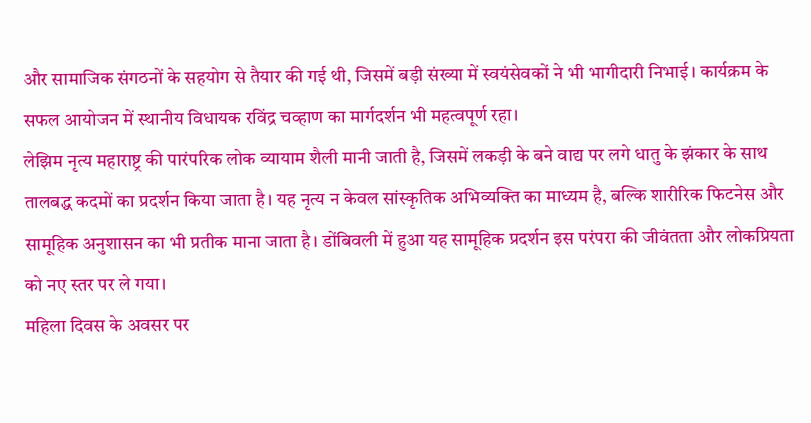और सामाजिक संगठनों के सहयोग से तैयार की गई थी, जिसमें बड़ी संख्या में स्वयंसेवकों ने भी भागीदारी निभाई। कार्यक्रम के सफल आयोजन में स्थानीय विधायक रविंद्र चव्हाण का मार्गदर्शन भी महत्वपूर्ण रहा।
लेझिम नृत्य महाराष्ट्र की पारंपरिक लोक व्यायाम शैली मानी जाती है, जिसमें लकड़ी के बने वाद्य पर लगे धातु के झंकार के साथ तालबद्ध कदमों का प्रदर्शन किया जाता है। यह नृत्य न केवल सांस्कृतिक अभिव्यक्ति का माध्यम है, बल्कि शारीरिक फिटनेस और सामूहिक अनुशासन का भी प्रतीक माना जाता है। डोंबिवली में हुआ यह सामूहिक प्रदर्शन इस परंपरा की जीवंतता और लोकप्रियता को नए स्तर पर ले गया।
महिला दिवस के अवसर पर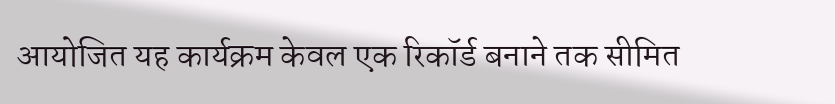आयोजित यह कार्यक्रम केवल एक रिकॉर्ड बनाने तक सीमित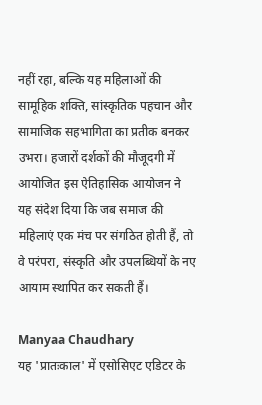नहीं रहा, बल्कि यह महिलाओं की सामूहिक शक्ति, सांस्कृतिक पहचान और सामाजिक सहभागिता का प्रतीक बनकर उभरा। हजारों दर्शकों की मौजूदगी में आयोजित इस ऐतिहासिक आयोजन ने यह संदेश दिया कि जब समाज की महिलाएं एक मंच पर संगठित होती हैं, तो वे परंपरा, संस्कृति और उपलब्धियों के नए आयाम स्थापित कर सकती हैं।

Manyaa Chaudhary
यह 'प्रातःकाल' में एसोसिएट एडिटर के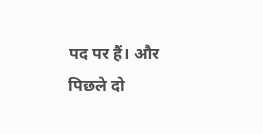पद पर हैं। और पिछले दो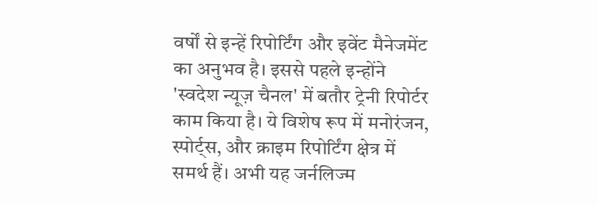वर्षों से इन्हें रिपोर्टिंग और इवेंट मैनेजमेंट का अनुभव है। इससे पहले इन्होंने 'स्वदेश न्यूज़ चैनल' में बतौर ट्रेनी रिपोर्टर काम किया है। ये विशेष रूप में मनोरंजन, स्पोर्ट्स, और क्राइम रिपोर्टिंग क्षेत्र में समर्थ हैं। अभी यह जर्नलिज्म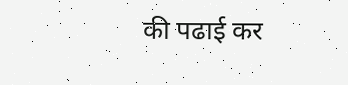की पढाई कर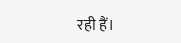रही हैं।